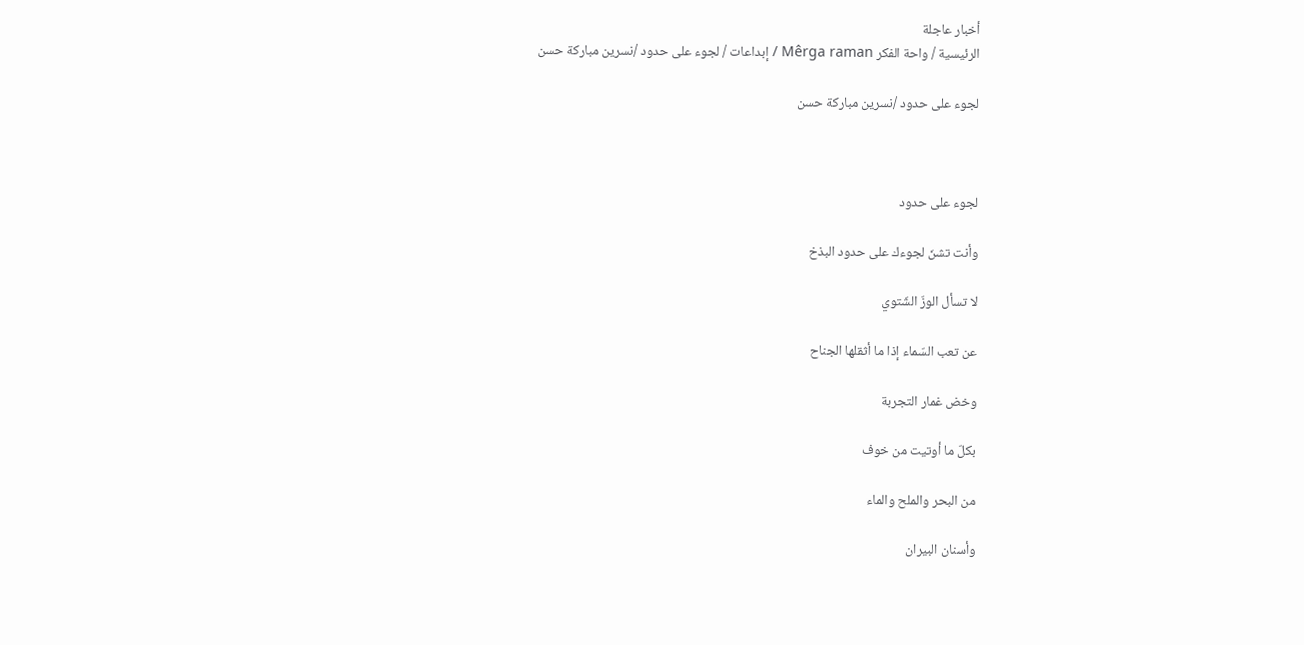أخبار عاجلة
الرئيسية / واحة الفكر Mêrga raman / إبداعات / لجوء على حدود /نسرين مباركة حسن

لجوء على حدود /نسرين مباركة حسن



لجوء على حدود

وأنت تشنّ لجوءك على حدود البذخ

لا تسأل الوزّ الشّتوي

عن تعب السّماء إذا ما أثقلها الجناح

وخض غمار التجربة

بكلّ ما أوتيت من خوف

من البحر والملح والماء

وأسنان البيران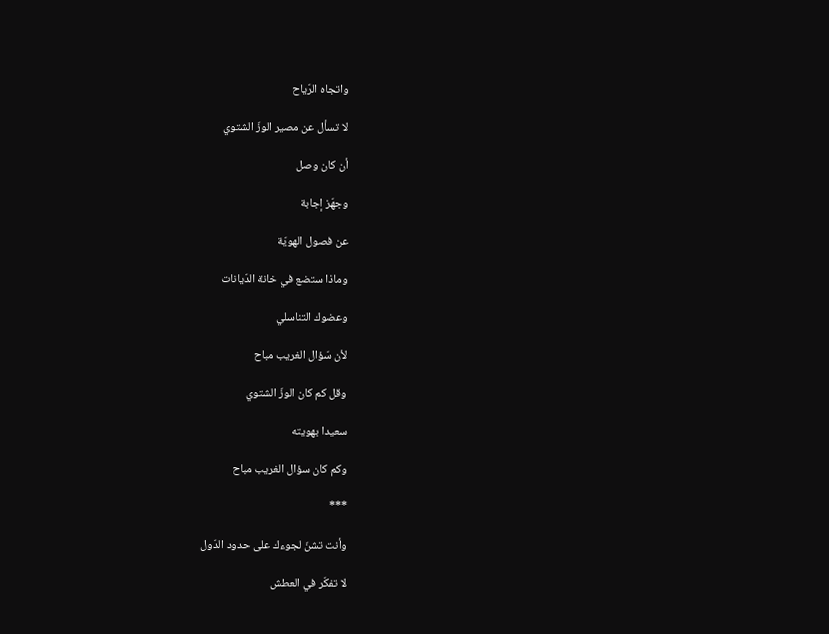واتجاه الرّياح

لا تسأل عن مصير الوزّ الشتوي

أن كان وصل

وجهّز إجابة

عن فصول الهويّة

وماذا ستضع في خانة الدّيانات

وعضوك التناسلي

لأن سّؤال الغريب مباح

وقل كم كان الوزّ الشتوي

سعيدا بهويته

وكم كان سؤال الغريب مباح

***

وأنت تشنّ لجوءك على حدود الدّول

لا تفكّر في العطش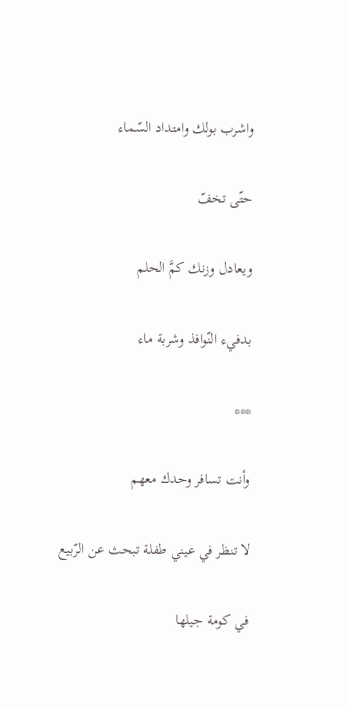واشرب بولك وامتداد السّماء

حتّى تخفّ

ويعادل وزنك كمَّ الحلم

بدفيء النّوافذ وشربة ماء

***

وأنت تسافر وحدك معهم

لا تنظر في عيني طفلة تبحث عن الرّبيع

في كومة جيلها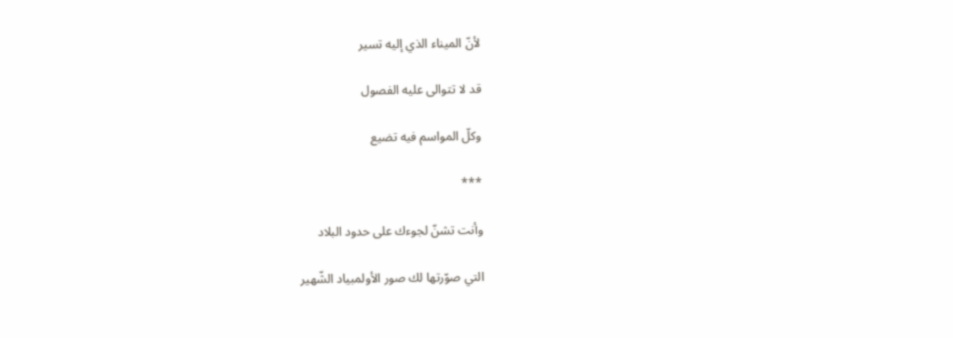لأنّ الميناء الذي إليه تسير

قد لا تتوالى عليه الفصول

وكلّ المواسم فيه تضيع

***

وأنت تشنّ لجوءك على حدود البلاد

التي صوّرتها لك صور الأولمبياد الشّهير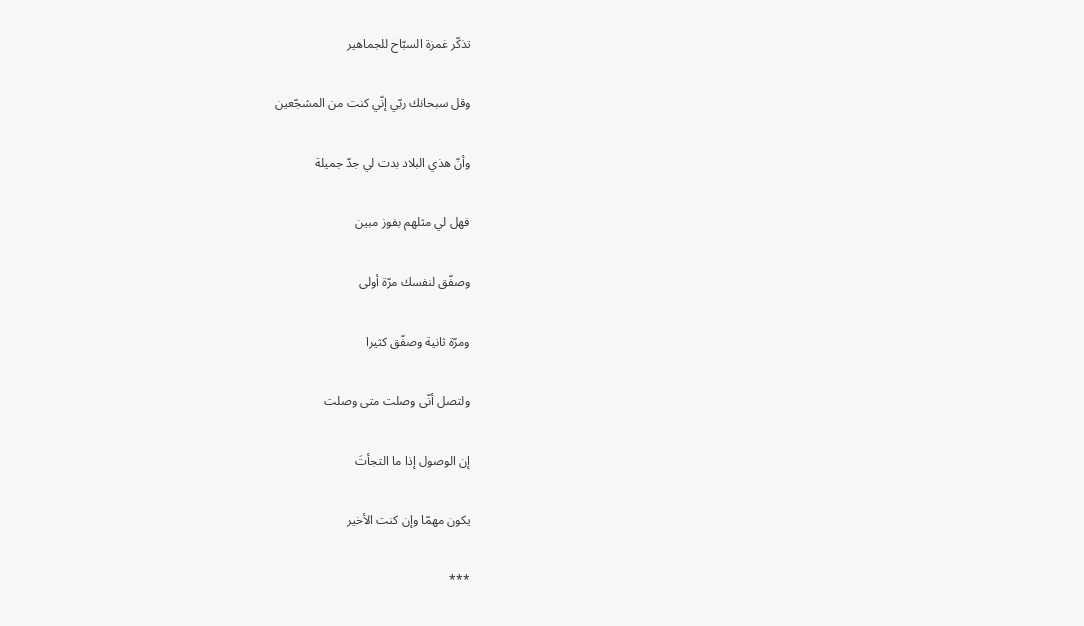تذكّر غمزة السبّاح للجماهير

وقل سبحانك ربّي إنّي كنت من المشجّعين

وأنّ هذي البلاد بدت لي جدّ جميلة

فهل لي مثلهم بفوز مبين

وصفّق لنفسك مرّة أولى

ومرّة ثانية وصفّق كثيرا

ولتصل أنّى وصلت متى وصلت

إن الوصول إذا ما التجأتَ

يكون مهمّا وإن كنت الأخير

***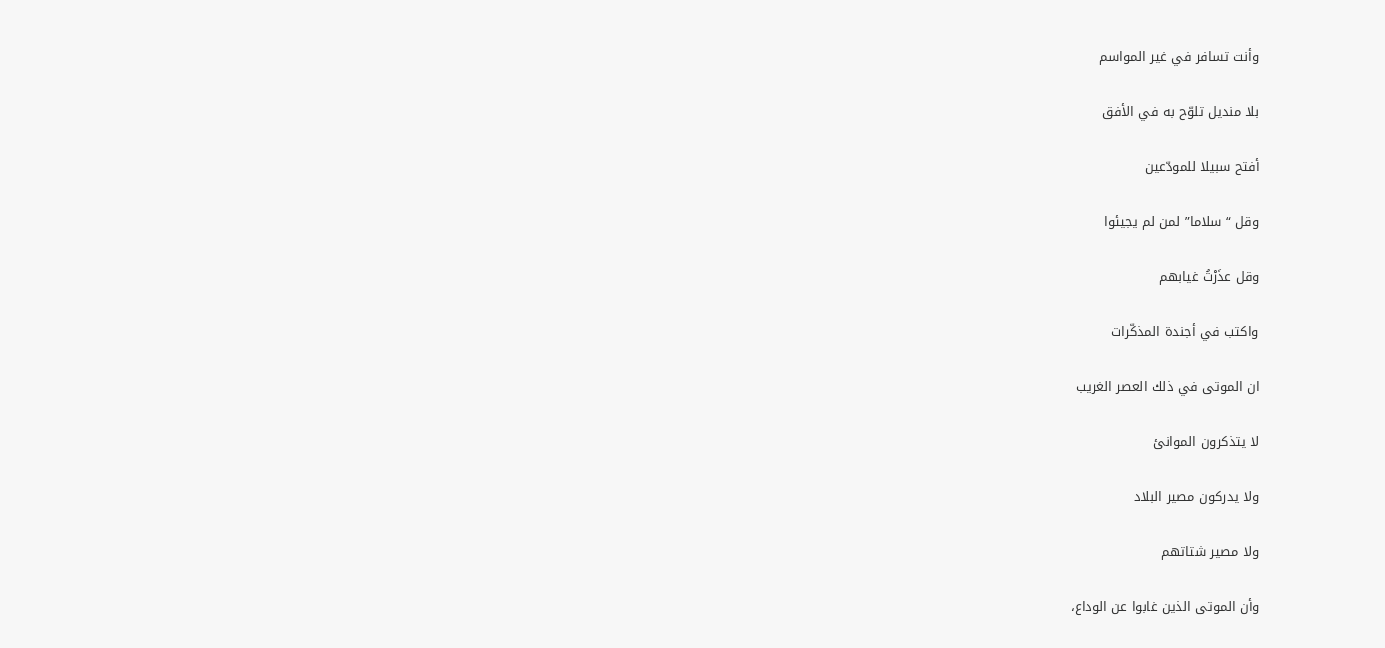وأنت تسافر في غير المواسم

بلا منديل تلوّح به في الأفق

أفتح سبيلا للمودّعين

وقل “سلاما” لمن لم يجيئوا

وقل عذَرْتُ غيابهم

واكتب في أجندة المذكّرات

ان الموتى في ذلك العصر الغريب

لا يتذكرون الموانئ

ولا يدركون مصير البلاد

ولا مصير شتاتهم

وأن الموتى الذين غابوا عن الوداع،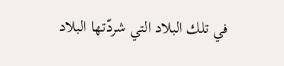في تلك البلاد التي شردّتها البلاد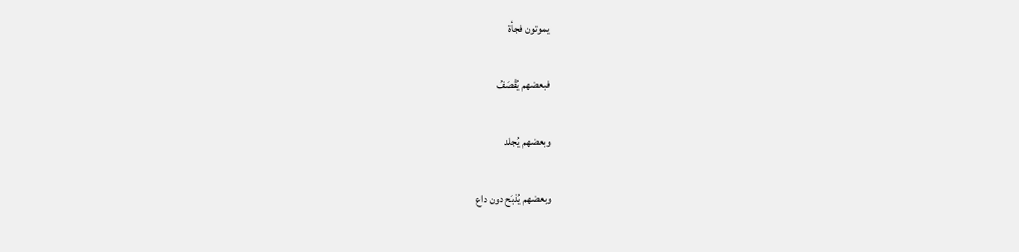يموتون فجأة

فبعضهم يُقْصَفُ

وبعضهم يُجلد

وبعضهم يُذبَح دون داع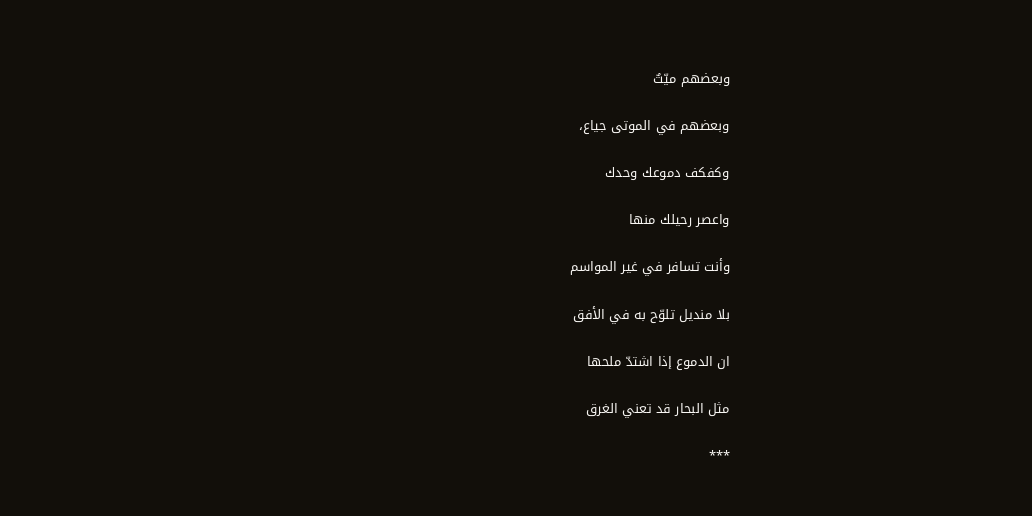وبعضهم ميّتٌ

وبعضهم في الموتى جياع،

وكفكف دموعك وحدك

واعصر رحيلك منها

وأنت تسافر في غير المواسم

بلا منديل تلوّح به في الأفق

ان الدموع إذا اشتدّ ملحها

مثل البحار قد تعني الغرق

***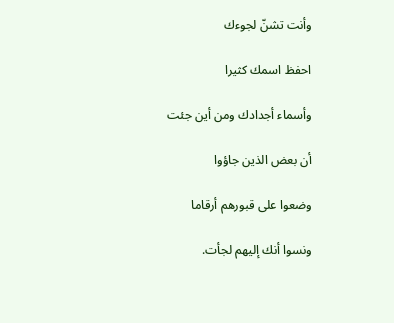وأنت تشنّ لجوءك

احفظ اسمك كثيرا

وأسماء أجدادك ومن أين جئت

أن بعض الذين جاؤوا

وضعوا على قبورهم أرقاما

ونسوا أنك إليهم لجأت.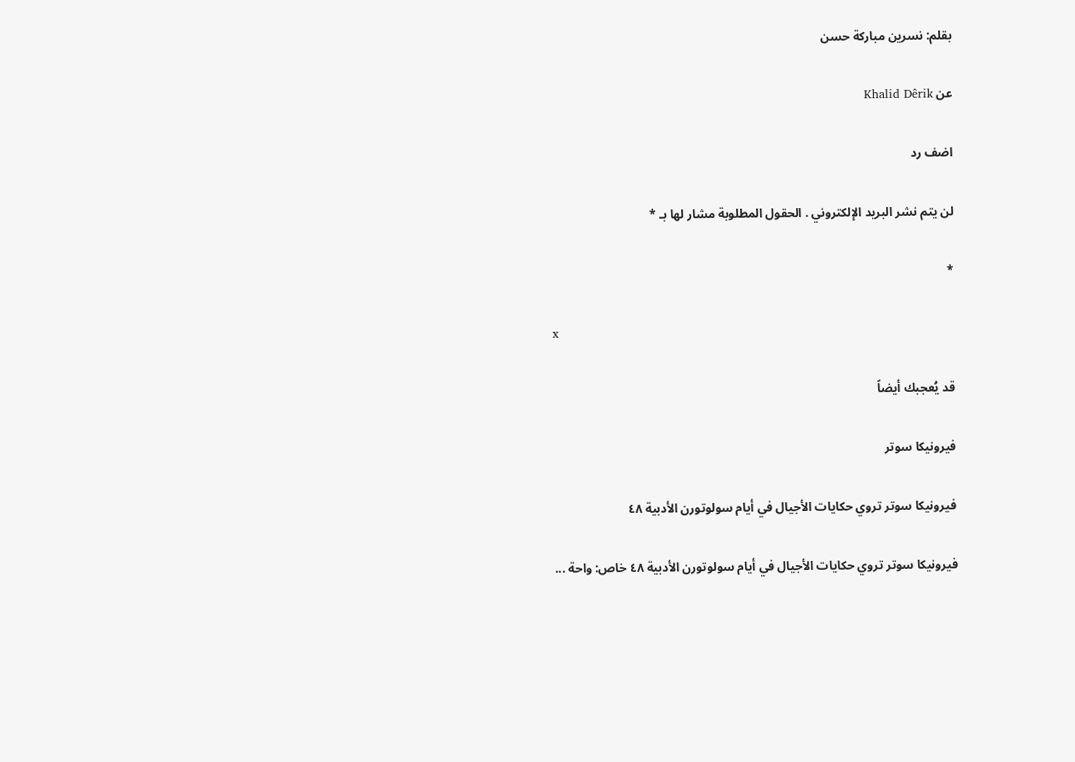بقلم: نسرين مباركة حسن

عن Khalid Dêrik

اضف رد

لن يتم نشر البريد الإلكتروني . الحقول المطلوبة مشار لها بـ *

*

x

قد يُعجبك أيضاً

فيرونيكا سوتر

فيرونيكا سوتر تروي حكايات الأجيال في أيام سولوتورن الأدبية ٤٨

فيرونيكا سوتر تروي حكايات الأجيال في أيام سولوتورن الأدبية ٤٨ خاص: واحة ...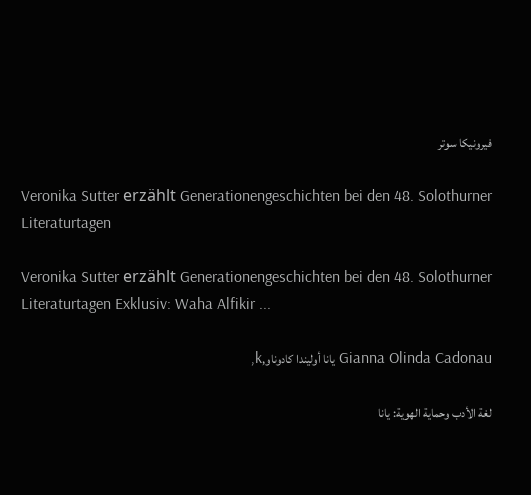فيرونيكا سوتر

Veronika Sutter erzählt Generationengeschichten bei den 48. Solothurner Literaturtagen

Veronika Sutter erzählt Generationengeschichten bei den 48. Solothurner Literaturtagen Exklusiv: Waha Alfikir ...

Gianna Olinda Cadonau يانا أوليندا كادوناو,k,

لغة الأدب وحماية الهوية: يانا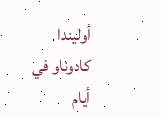أوليندا كادوناو في أيام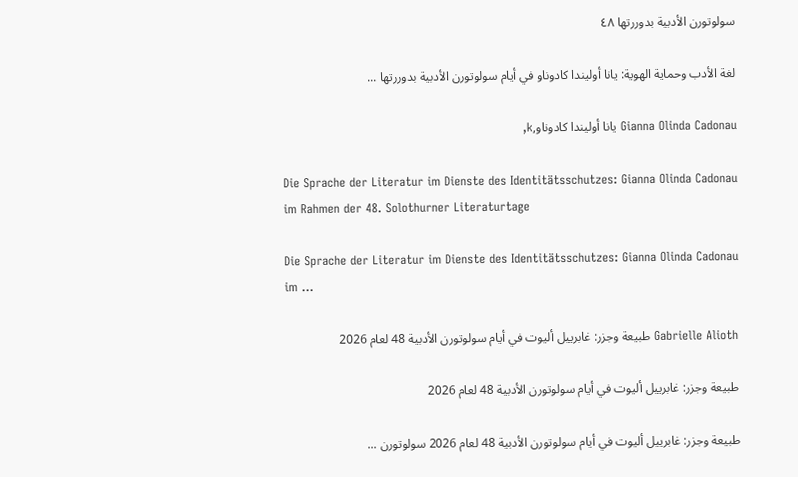سولوتورن الأدبية بدوررتها ٤٨

لغة الأدب وحماية الهوية: يانا أوليندا كادوناو في أيام سولوتورن الأدبية بدوررتها ...

Gianna Olinda Cadonau يانا أوليندا كادوناو,k,

Die Sprache der Literatur im Dienste des Identitätsschutzes: Gianna Olinda Cadonau im Rahmen der 48. Solothurner Literaturtage

Die Sprache der Literatur im Dienste des Identitätsschutzes: Gianna Olinda Cadonau im ...

Gabrielle Alioth طبيعة وجزر: غابرييل أليوت في أيام سولوتورن الأدبية 48 لعام 2026

طبيعة وجزر: غابرييل أليوت في أيام سولوتورن الأدبية 48 لعام 2026

طبيعة وجزر: غابرييل أليوت في أيام سولوتورن الأدبية 48 لعام 2026 سولوتورن ...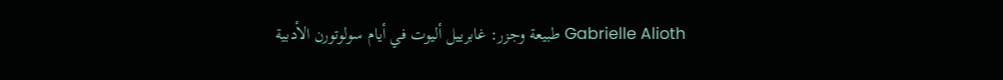Gabrielle Alioth طبيعة وجزر: غابرييل أليوت في أيام سولوتورن الأدبية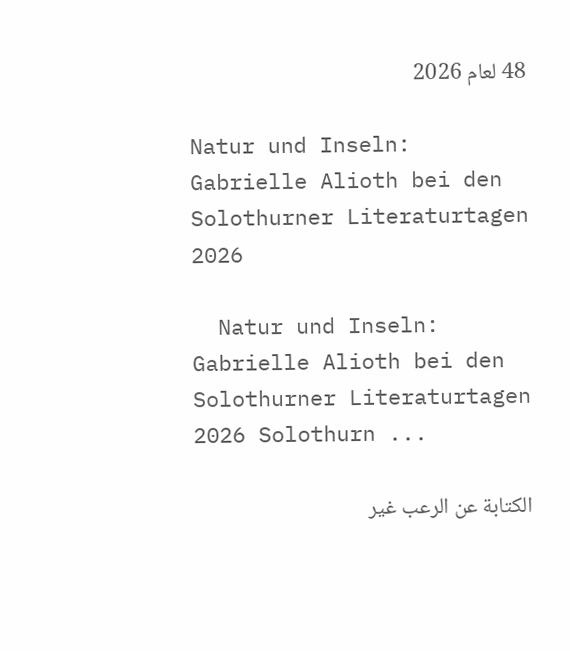48 لعام 2026

Natur und Inseln: Gabrielle Alioth bei den Solothurner Literaturtagen 2026

  Natur und Inseln: Gabrielle Alioth bei den Solothurner Literaturtagen 2026 Solothurn ...

الكتابة عن الرعب غير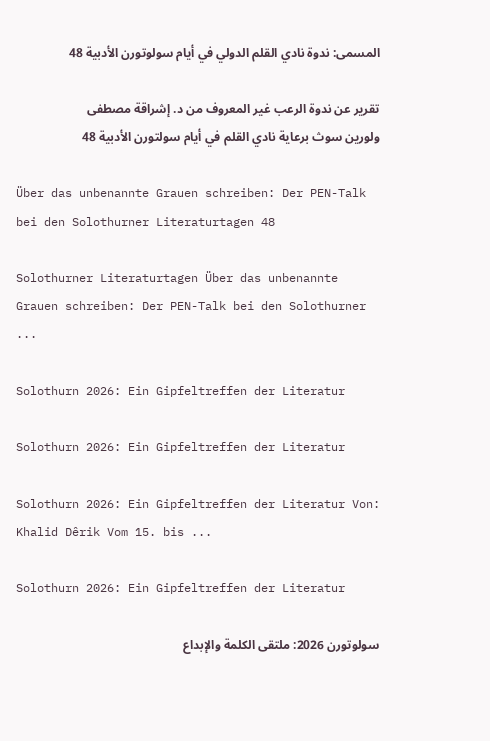المسمى: ندوة نادي القلم الدولي في أيام سولوتورن الأدبية 48

تقرير عن ندوة الرعب غير المعروف من د. إشراقة مصطفى ولورين سوث برعاية نادي القلم في أيام سولتورن الأدبية 48

Über das unbenannte Grauen schreiben: Der PEN-Talk bei den Solothurner Literaturtagen 48

Solothurner Literaturtagen Über das unbenannte Grauen schreiben: Der PEN-Talk bei den Solothurner ...

Solothurn 2026: Ein Gipfeltreffen der Literatur

Solothurn 2026: Ein Gipfeltreffen der Literatur

Solothurn 2026: Ein Gipfeltreffen der Literatur Von: Khalid Dêrik Vom 15. bis ...

Solothurn 2026: Ein Gipfeltreffen der Literatur

سولوتورن 2026: ملتقى الكلمة والإبداع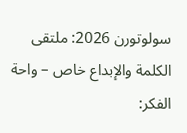سولوتورن 2026: ملتقى الكلمة والإبداع خاص – واحة الفكر: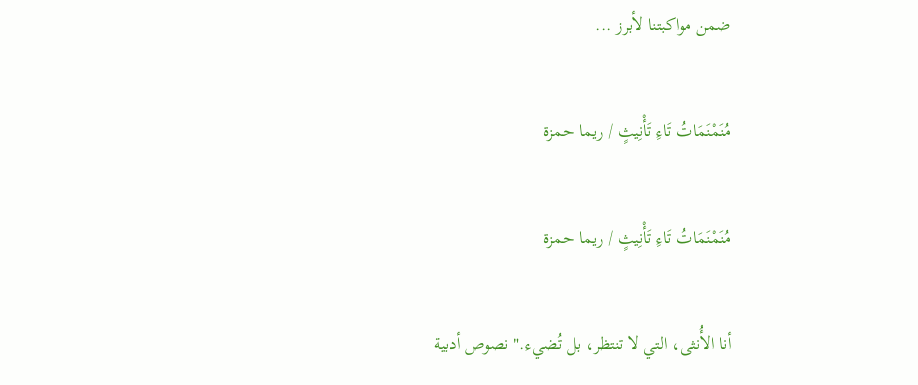ضمن مواكبتنا لأبرز ...

مُنَمْنَمَاتُ تَاءِ تَأْنِيثٍ / ريما حمزة

مُنَمْنَمَاتُ تَاءِ تَأْنِيثٍ / ريما حمزة

أنا الأُنثى، التي لا تنتظر، بل تُضيء." نصوص أدبية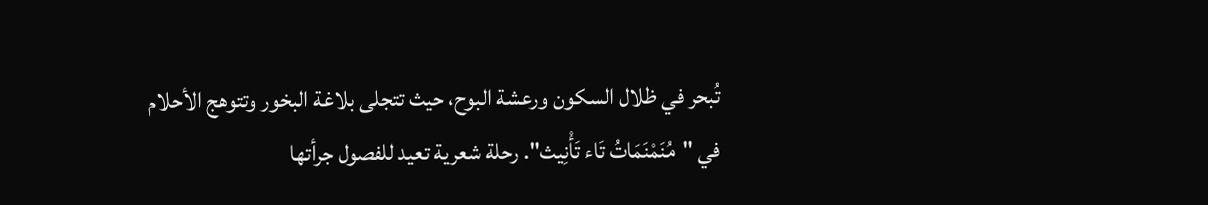تُبحر في ظلال السكون ورعشة البوح، حيث تتجلى بلاغة البخور وتتوهج الأحلام في "مُنَمْنَمَاتُ تَاء تَأْنِيث". رحلة شعرية تعيد للفصول جرأتها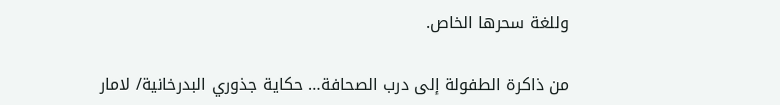وللغة سحرها الخاص.

من ذاكرة الطفولة إلى درب الصحافة… حكاية جذوري البدرخانية/ لامار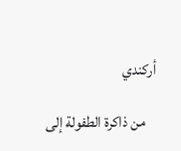أركندي

    من ذاكرة الطفولة إلى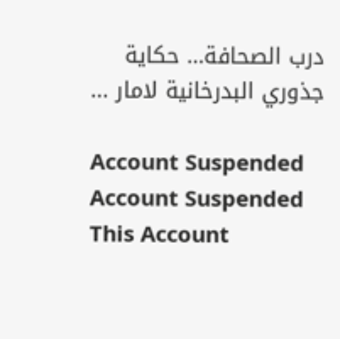درب الصحافة… حكاية جذوري البدرخانية لامار ...

Account Suspended
Account Suspended
This Account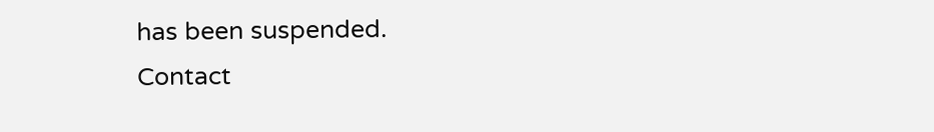has been suspended.
Contact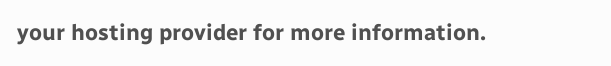your hosting provider for more information.